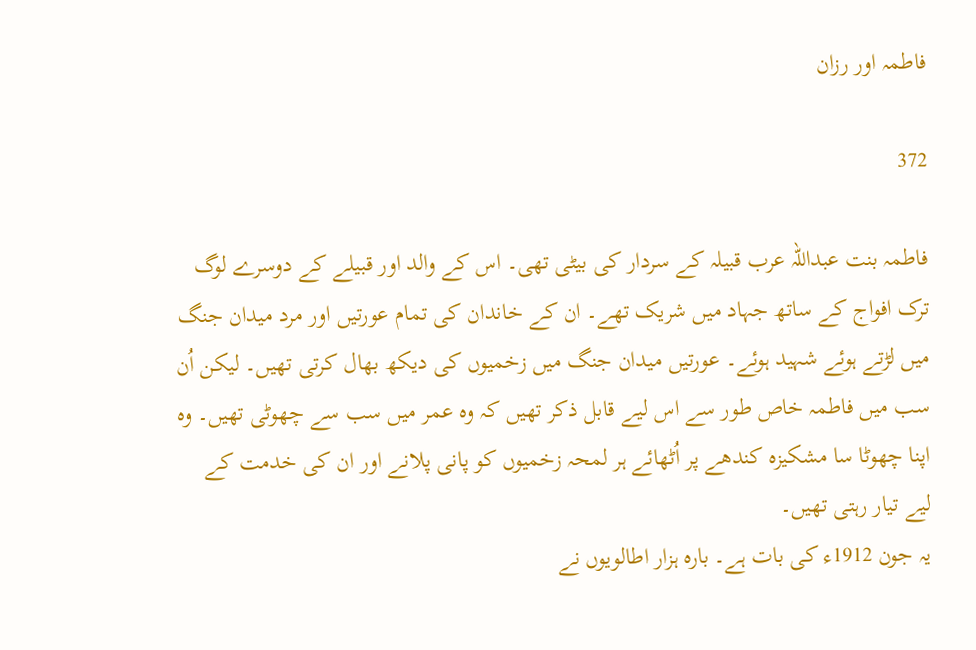فاطمہ اور رزان

372

فاطمہ بنت عبداللہ عرب قبیلہ کے سردار کی بیٹی تھی۔ اس کے والد اور قبیلے کے دوسرے لوگ ترک افواج کے ساتھ جہاد میں شریک تھے۔ ان کے خاندان کی تمام عورتیں اور مرد میدان جنگ میں لڑتے ہوئے شہید ہوئے۔ عورتیں میدان جنگ میں زخمیوں کی دیکھ بھال کرتی تھیں۔ لیکن اُن سب میں فاطمہ خاص طور سے اس لیے قابل ذکر تھیں کہ وہ عمر میں سب سے چھوٹی تھیں۔ وہ اپنا چھوٹا سا مشکیزہ کندھے پر اُٹھائے ہر لمحہ زخمیوں کو پانی پلانے اور ان کی خدمت کے لیے تیار رہتی تھیں۔
یہ جون 1912ء کی بات ہے۔ بارہ ہزار اطالویوں نے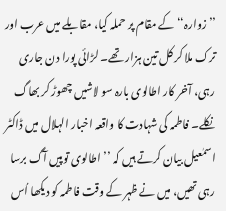’’زوارہ‘‘ کے مقام پر حملہ کیا، مقابلے میں عرب اور ترک ملا کر کل تین ہزار تھے۔ لڑائی پورا دن جاری رہی، آخر کار اطالوی بارہ سو لاشیں چھوڑ کر بھاگ نکلے۔ فاطمہ کی شہادت کا واقعہ اخبار الہلال میں ڈاکٹر اسمٰعیل بیان کرتے ہیں کہ ’’اطالوی توپیں آگ برسا رہی تھیں، میں نے ظہر کے وقت فاطمہ کو دیکھا اُس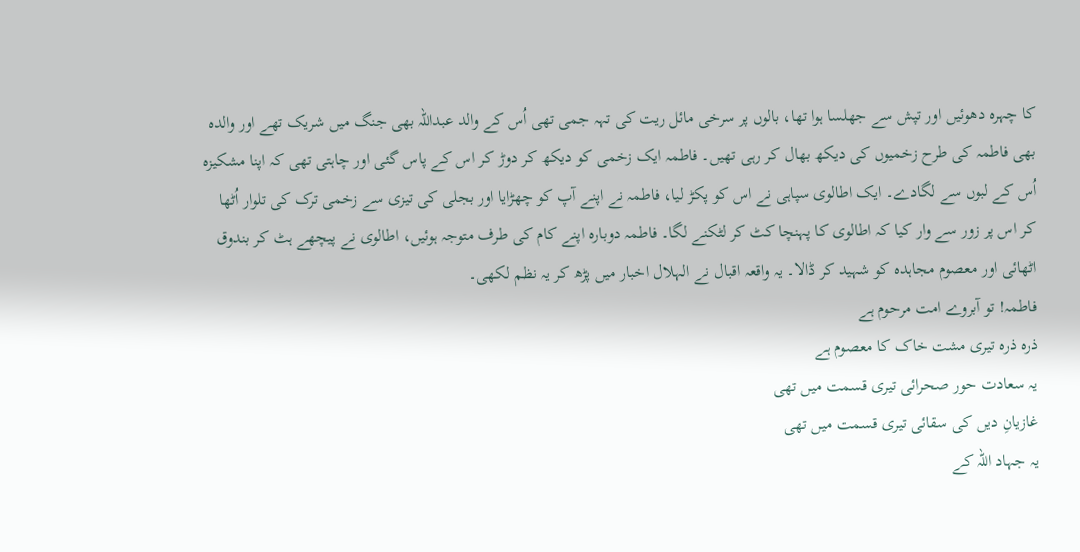کا چہرہ دھوئیں اور تپش سے جھلسا ہوا تھا، بالوں پر سرخی مائل ریت کی تہہ جمی تھی اُس کے والد عبداللہ بھی جنگ میں شریک تھے اور والدہ بھی فاطمہ کی طرح زخمیوں کی دیکھ بھال کر رہی تھیں۔ فاطمہ ایک زخمی کو دیکھ کر دوڑ کر اس کے پاس گئی اور چاہتی تھی کہ اپنا مشکیزہ اُس کے لبوں سے لگادے۔ ایک اطالوی سپاہی نے اس کو پکڑ لیا، فاطمہ نے اپنے آپ کو چھڑایا اور بجلی کی تیزی سے زخمی ترک کی تلوار اُٹھا کر اس پر زور سے وار کیا کہ اطالوی کا پہنچا کٹ کر لٹکنے لگا۔ فاطمہ دوبارہ اپنے کام کی طرف متوجہ ہوئیں، اطالوی نے پیچھے ہٹ کر بندوق اٹھائی اور معصوم مجاہدہ کو شہید کر ڈالا۔ یہ واقعہ اقبال نے الہلال اخبار میں پڑھ کر یہ نظم لکھی۔
فاطمہ! تو آبروے امت مرحوم ہے
ذرہ ذرہ تیری مشت خاک کا معصوم ہے
یہ سعادت حور صحرائی تیری قسمت میں تھی
غازیانِ دیں کی سقائی تیری قسمت میں تھی
یہ جہاد اللہ کے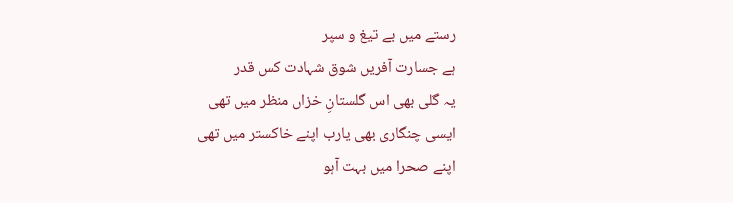رستے میں بے تیغ و سپر
ہے جسارت آفریں شوق شہادت کس قدر
یہ گلی بھی اس گلستانِ خزاں منظر میں تھی
ایسی چنگاری بھی یارب اپنے خاکستر میں تھی
اپنے صحرا میں بہت آہو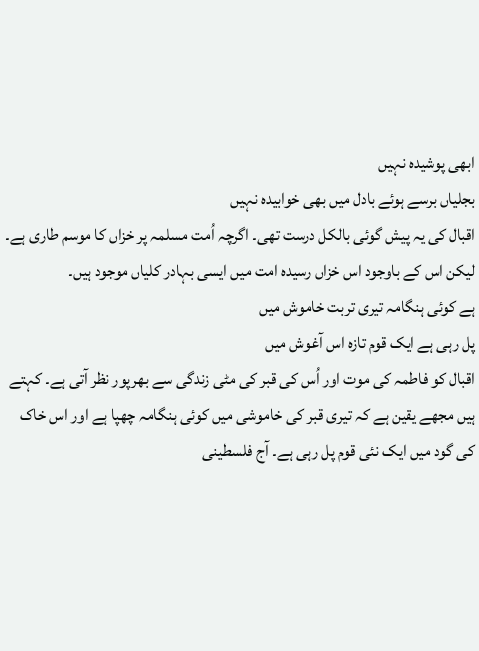ابھی پوشیدہ نہیں
بجلیاں برسے ہوئے بادل میں بھی خوابیدہ نہیں
اقبال کی یہ پیش گوئی بالکل درست تھی۔ اگرچہ اُمت مسلمہ پر خزاں کا موسم طاری ہے۔ لیکن اس کے باوجود اس خزاں رسیدہ امت میں ایسی بہادر کلیاں موجود ہیں۔
ہے کوئی ہنگامہ تیری تربت خاموش میں
پل رہی ہے ایک قوم تازہ اس آغوش میں
اقبال کو فاطمہ کی موت اور اُس کی قبر کی مٹی زندگی سے بھرپور نظر آتی ہے۔ کہتے ہیں مجھے یقین ہے کہ تیری قبر کی خاموشی میں کوئی ہنگامہ چھپا ہے اور اس خاک کی گود میں ایک نئی قوم پل رہی ہے۔ آج فلسطینی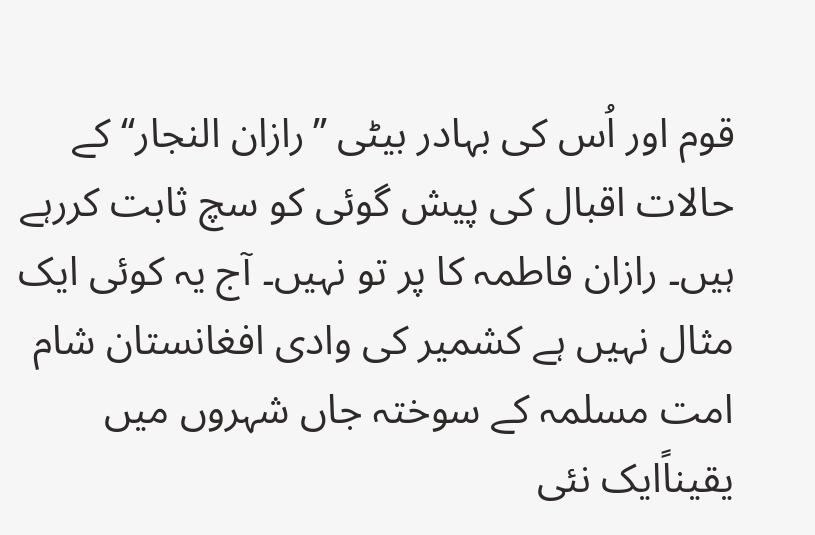قوم اور اُس کی بہادر بیٹی ’’رازان النجار‘‘ کے حالات اقبال کی پیش گوئی کو سچ ثابت کررہے ہیں۔ رازان فاطمہ کا پر تو نہیں۔ آج یہ کوئی ایک مثال نہیں ہے کشمیر کی وادی افغانستان شام امت مسلمہ کے سوختہ جاں شہروں میں یقیناًایک نئی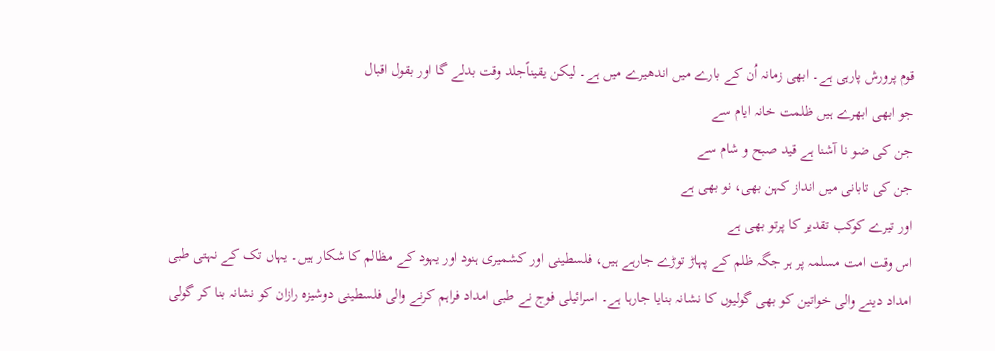قوم پرورش پارہی ہے۔ ابھی زمانہ اُن کے بارے میں اندھیرے میں ہے۔ لیکن یقیناًجلد وقت بدلے گا اور بقول اقبال
جو ابھی ابھرے ہیں ظلمت خانہ ایام سے
جن کی ضو نا آشنا ہے قید صبح و شام سے
جن کی تابانی میں انداز کہن بھی، نو بھی ہے
اور تیرے کوکب تقدیر کا پرتو بھی ہے
اس وقت امت مسلمہ پر ہر جگہ ظلم کے پہاڑ توڑے جارہے ہیں، فلسطینی اور کشمیری ہنود اور یہود کے مظالم کا شکار ہیں۔ یہاں تک کے نہتی طبی امداد دینے والی خواتین کو بھی گولیوں کا نشانہ بنایا جارہا ہے۔ اسرائیلی فوج نے طبی امداد فراہم کرنے والی فلسطینی دوشیزہ رازان کو نشانہ بنا کر گولی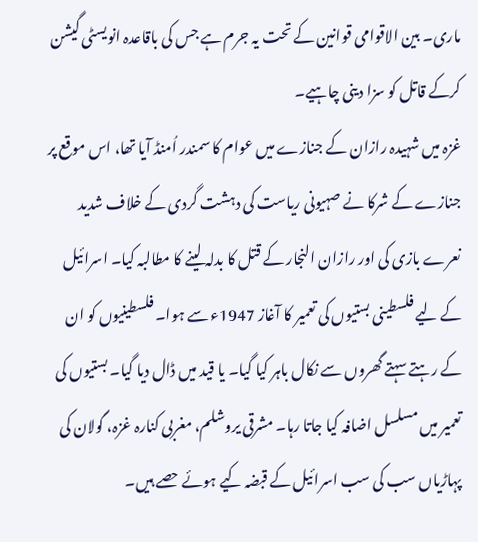ماری۔ بین الاقوامی قوانین کے تحت یہ جرم ہے جس کی باقاعدہ انویسٹی گیشن کرکے قاتل کو سزا دینی چاہیے۔
غزہ میں شہیدہ رازان کے جنازے میں عوام کا سمندر اُمنڈ آیا تھا، اس موقع پر جنازے کے شرکا نے صہیونی ریاست کی دہشت گردی کے خلاف شدید نعرے بازی کی اور رازان النجار کے قتل کا بدلہ لینے کا مطالبہ کیا۔ اسرائیل کے لیے فلسطینی بستیوں کی تعمیر کا آغاز 1947ء سے ہوا۔ فلسطینیوں کو ان کے رہتے سہتے گھروں سے نکال باہر کیا گیا۔ یا قید میں ڈال دیا گیا۔ بستیوں کی تعمیر میں مسلسل اضافہ کیا جاتا رہا۔ مشرقی یروشلم، مغربی کنارہ غزہ، گولان کی پہاڑیاں سب کی سب اسرائیل کے قبضہ کیے ہوئے حصے ہیں۔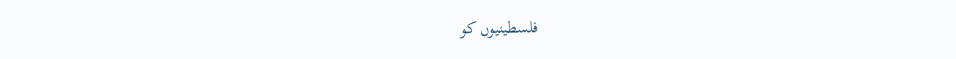فلسطینیوں کو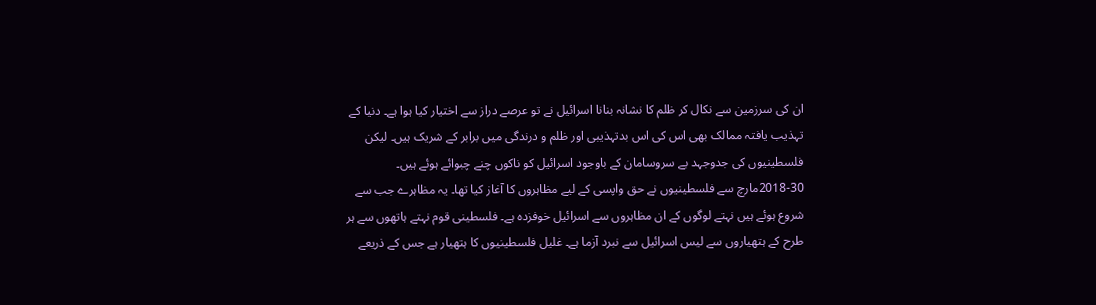ان کی سرزمین سے نکال کر ظلم کا نشانہ بنانا اسرائیل نے تو عرصے دراز سے اختیار کیا ہوا ہے۔ دنیا کے تہذیب یافتہ ممالک بھی اس کی اس بدتہذیبی اور ظلم و درندگی میں برابر کے شریک ہیں۔ لیکن فلسطینیوں کی جدوجہد بے سروسامان کے باوجود اسرائیل کو ناکوں چنے چبوائے ہوئے ہیں۔ 30-2018مارچ سے فلسطینیوں نے حق واپسی کے لیے مظاہروں کا آغاز کیا تھا۔ یہ مظاہرے جب سے شروع ہوئے ہیں نہتے لوگوں کے ان مظاہروں سے اسرائیل خوفزدہ ہے۔ فلسطینی قوم نہتے ہاتھوں سے ہر طرح کے ہتھیاروں سے لیس اسرائیل سے نبرد آزما ہے۔ غلیل فلسطینیوں کا ہتھیار ہے جس کے ذریعے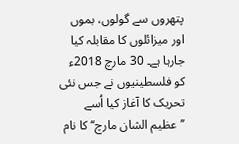پتھروں سے گولوں، بموں اور میزائلوں کا مقابلہ کیا جارہا ہے۔ 30 مارچ 2018ء کو فلسطینیوں نے جس نئی تحریک کا آغاز کیا اُسے ’’عظیم الشان مارچ‘‘ کا نام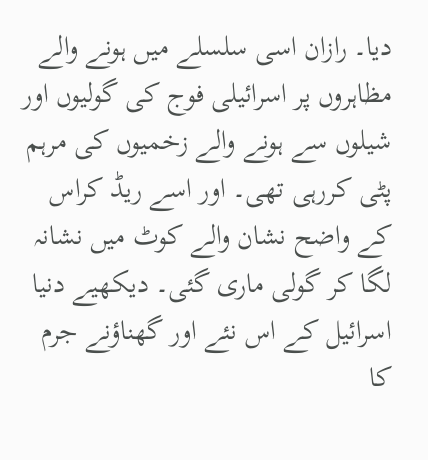دیا۔ رازان اسی سلسلے میں ہونے والے مظاہروں پر اسرائیلی فوج کی گولیوں اور شیلوں سے ہونے والے زخمیوں کی مرہم پٹی کررہی تھی۔ اور اسے ریڈ کراس کے واضح نشان والے کوٹ میں نشانہ لگا کر گولی ماری گئی۔ دیکھیے دنیا اسرائیل کے اس نئے اور گھناؤنے جرم کا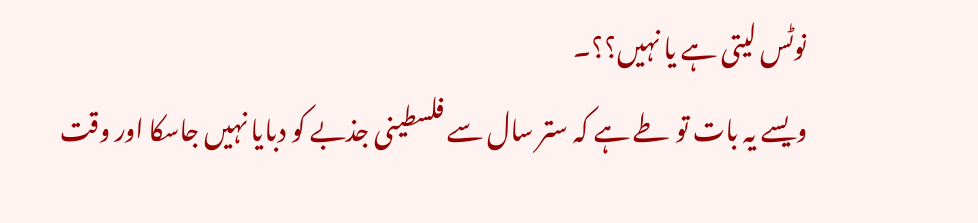نوٹس لیتی ہے یا نہیں؟؟۔
ویسے یہ بات تو طے ہے کہ ستر سال سے فلسطینی جذبے کو دبایا نہیں جاسکا اور وقت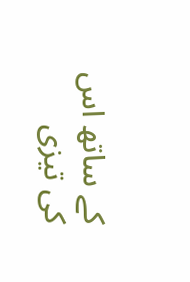کے ساتھ اس کی تیزی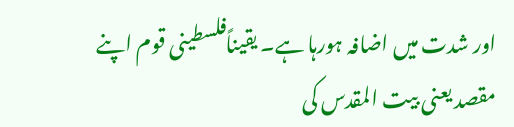اور شدت میں اضافہ ہورہا ہے۔ یقیناًفلسطینی قوم اپنے مقصد یعنی بیت المقدس کی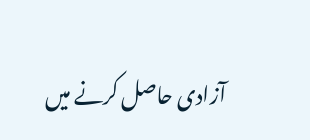آزادی حاصل کرنے میں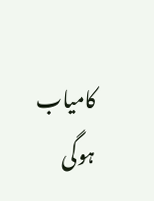کامیاب ہوگی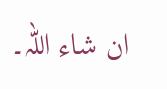ان شاء اللہ۔